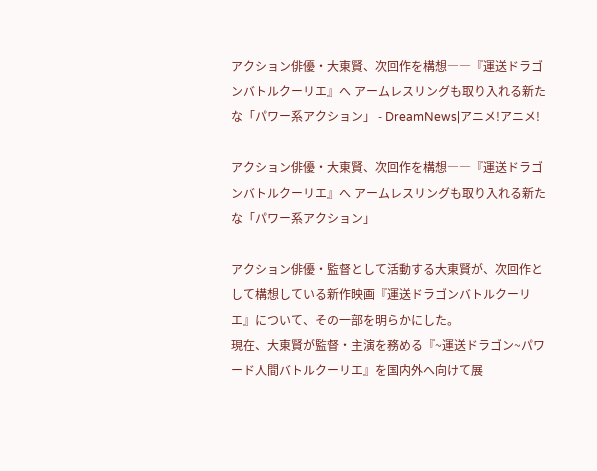アクション俳優・大東賢、次回作を構想――『運送ドラゴンバトルクーリエ』へ アームレスリングも取り入れる新たな「パワー系アクション」 - DreamNews|アニメ!アニメ!

アクション俳優・大東賢、次回作を構想――『運送ドラゴンバトルクーリエ』へ アームレスリングも取り入れる新たな「パワー系アクション」

アクション俳優・監督として活動する大東賢が、次回作として構想している新作映画『運送ドラゴンバトルクーリエ』について、その一部を明らかにした。
現在、大東賢が監督・主演を務める『~運送ドラゴン~パワード人間バトルクーリエ』を国内外へ向けて展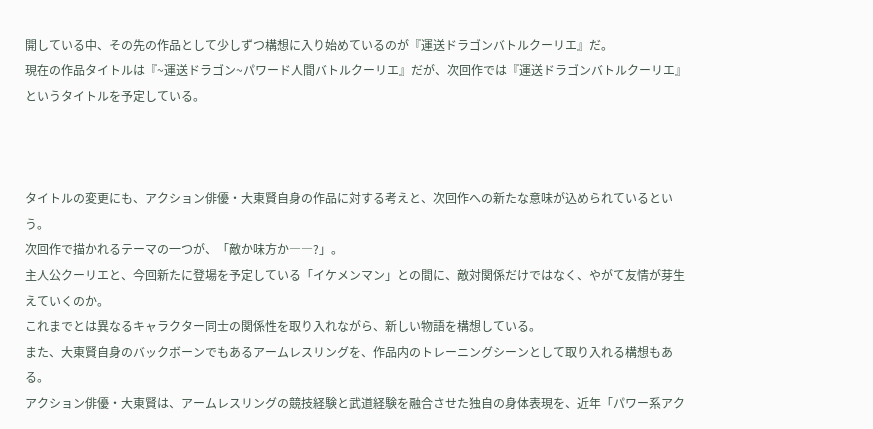開している中、その先の作品として少しずつ構想に入り始めているのが『運送ドラゴンバトルクーリエ』だ。
現在の作品タイトルは『~運送ドラゴン~パワード人間バトルクーリエ』だが、次回作では『運送ドラゴンバトルクーリエ』というタイトルを予定している。



タイトルの変更にも、アクション俳優・大東賢自身の作品に対する考えと、次回作への新たな意味が込められているという。
次回作で描かれるテーマの一つが、「敵か味方か――?」。
主人公クーリエと、今回新たに登場を予定している「イケメンマン」との間に、敵対関係だけではなく、やがて友情が芽生えていくのか。
これまでとは異なるキャラクター同士の関係性を取り入れながら、新しい物語を構想している。
また、大東賢自身のバックボーンでもあるアームレスリングを、作品内のトレーニングシーンとして取り入れる構想もある。
アクション俳優・大東賢は、アームレスリングの競技経験と武道経験を融合させた独自の身体表現を、近年「パワー系アク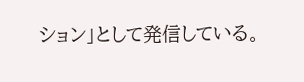ション」として発信している。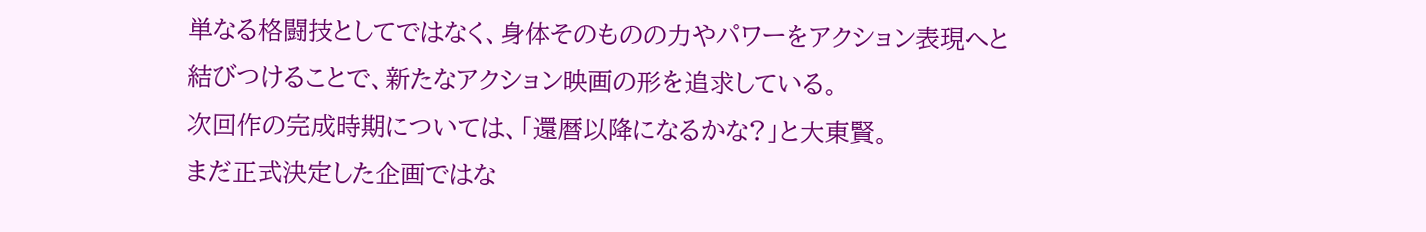単なる格闘技としてではなく、身体そのものの力やパワーをアクション表現へと結びつけることで、新たなアクション映画の形を追求している。
次回作の完成時期については、「還暦以降になるかな?」と大東賢。
まだ正式決定した企画ではな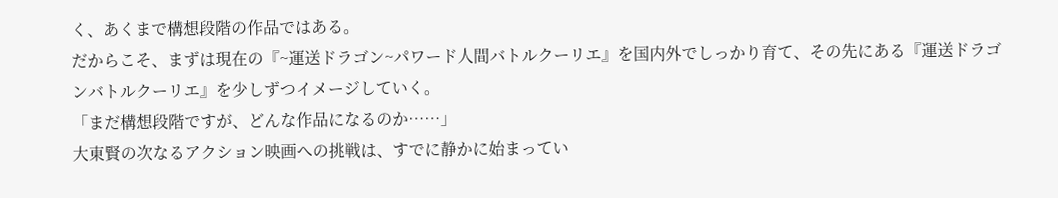く、あくまで構想段階の作品ではある。
だからこそ、まずは現在の『~運送ドラゴン~パワード人間バトルクーリエ』を国内外でしっかり育て、その先にある『運送ドラゴンバトルクーリエ』を少しずつイメージしていく。
「まだ構想段階ですが、どんな作品になるのか……」
大東賢の次なるアクション映画への挑戦は、すでに静かに始まってい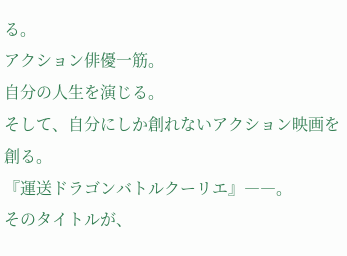る。
アクション俳優一筋。
自分の人生を演じる。
そして、自分にしか創れないアクション映画を創る。
『運送ドラゴンバトルクーリエ』――。
そのタイトルが、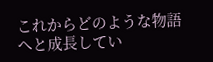これからどのような物語へと成長してい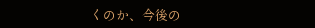くのか、今後の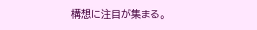構想に注目が集まる。